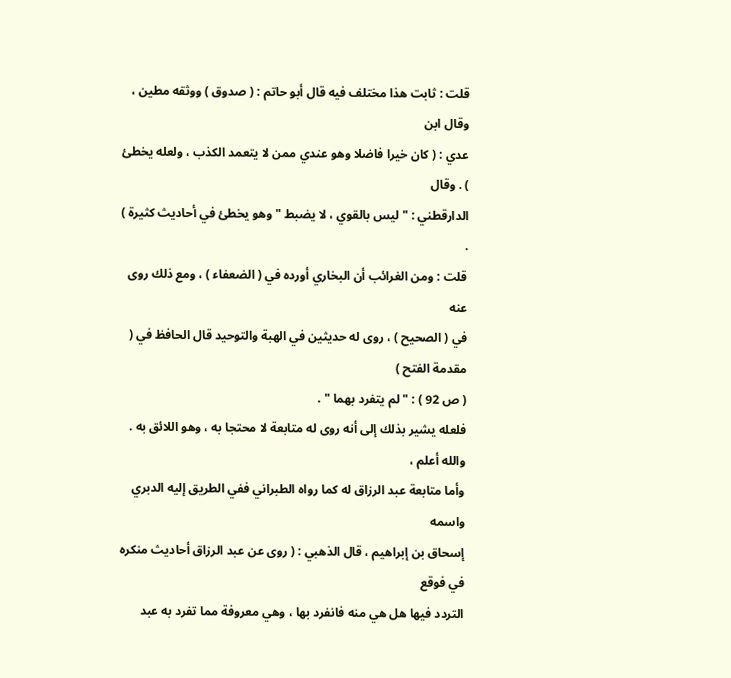قلت : ثابت هذا مختلف فيه قال أبو حاتم : ( صدوق ) ووثقه مطين ، وقال ابن
عدي : ( كان خيرا فاضلا وهو عندي ممن لا يتعمد الكذب ، ولعله يخطئ ) . وقال
الدارقطني : " ليس بالقوي ، لا يضبط " وهو يخطئ في أحاديث كثيرة ) .
قلت : ومن الغرائب أن البخاري أورده في ( الضعفاء ) ، ومع ذلك روى عنه
في ( الصحيح ) ، روى له حديثين في الهبة والتوحيد قال الحافظ في ( مقدمة الفتح )
( ص 92 ) : " لم يتفرد بهما " .
فلعله يشير بذلك إلى أنه روى له متابعة لا محتجا به ، وهو اللائق به . والله أعلم ،
وأما متابعة عبد الرزاق له كما رواه الطبراني ففي الطريق إليه الدبري واسمه
إسحاق بن إبراهيم ، قال الذهبي : ( روى عن عبد الرزاق أحاديث منكره في فوقع
التردد فيها هل هي منه فانفرد بها ، وهي معروفة مما تفرد به عبد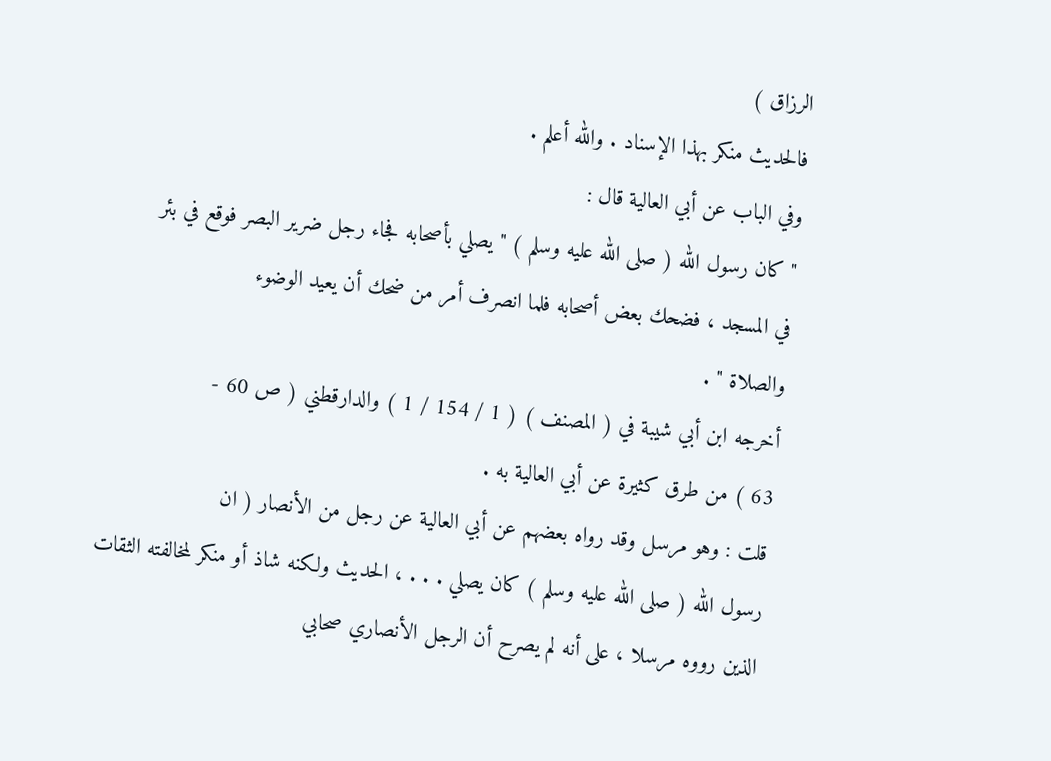الرزاق )
فالحديث منكر بهذا الإسناد . والله أعلم .
وفي الباب عن أبي العالية قال :
" كان رسول الله ( صلى الله عليه وسلم ) " يصلي بأصحابه فجاء رجل ضرير البصر فوقع في بئر
في المسجد ، فضحك بعض أصحابه فلما انصرف أمر من ضحك أن يعيد الوضوء
والصلاة " .
أخرجه ابن أبي شيبة في ( المصنف ) ( 1 / 154 / 1 ) والدارقطني ( ص 60 -
63 ) من طرق كثيرة عن أبي العالية به .
قلت : وهو مرسل وقد رواه بعضهم عن أبي العالية عن رجل من الأنصار ( ان
رسول الله ( صلى الله عليه وسلم ) كان يصلي . . . ، الحديث ولكنه شاذ أو منكر لمخالفته الثقات
الذين رووه مرسلا ، على أنه لم يصرح أن الرجل الأنصاري صحابي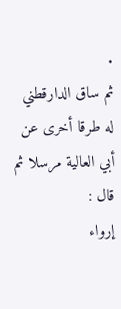.
ثم ساق الدارقطني له طرقا أخرى عن أبي العالية مرسلا ثم قال :
إرواء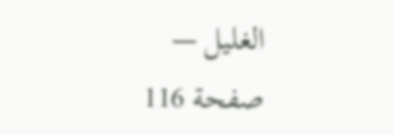الغليل — صفحة 116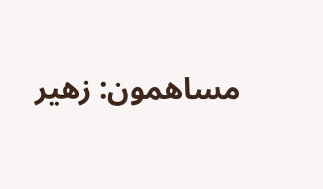مساهمون: زهير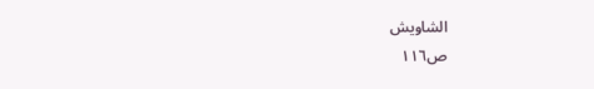الشاويش
ص١١٦